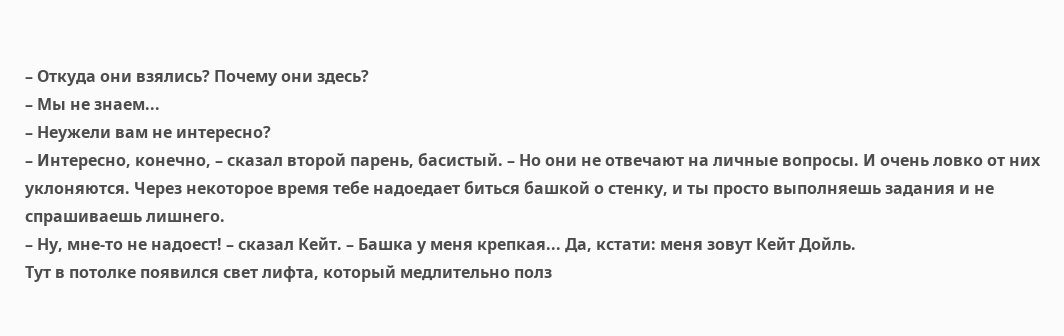– Откуда они взялись? Почему они здесь?
– Мы не знаем...
– Неужели вам не интересно?
– Интересно, конечно, – сказал второй парень, басистый. – Но они не отвечают на личные вопросы. И очень ловко от них уклоняются. Через некоторое время тебе надоедает биться башкой о стенку, и ты просто выполняешь задания и не спрашиваешь лишнего.
– Ну, мне-то не надоест! – сказал Кейт. – Башка у меня крепкая... Да, кстати: меня зовут Кейт Дойль.
Тут в потолке появился свет лифта, который медлительно полз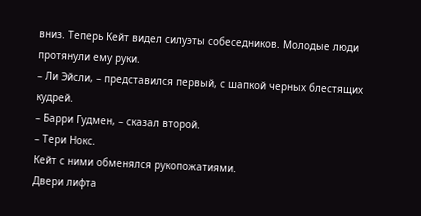вниз. Теперь Кейт видел силуэты собеседников. Молодые люди протянули ему руки.
– Ли Эйсли, – представился первый, с шапкой черных блестящих кудрей.
– Барри Гудмен, – сказал второй.
– Тери Нокс.
Кейт с ними обменялся рукопожатиями.
Двери лифта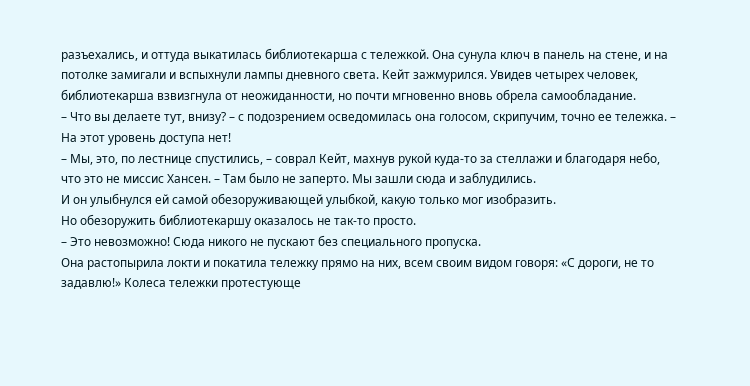разъехались, и оттуда выкатилась библиотекарша с тележкой. Она сунула ключ в панель на стене, и на потолке замигали и вспыхнули лампы дневного света. Кейт зажмурился. Увидев четырех человек, библиотекарша взвизгнула от неожиданности, но почти мгновенно вновь обрела самообладание.
– Что вы делаете тут, внизу? – с подозрением осведомилась она голосом, скрипучим, точно ее тележка. – На этот уровень доступа нет!
– Мы, это, по лестнице спустились, – соврал Кейт, махнув рукой куда-то за стеллажи и благодаря небо, что это не миссис Хансен. – Там было не заперто. Мы зашли сюда и заблудились.
И он улыбнулся ей самой обезоруживающей улыбкой, какую только мог изобразить.
Но обезоружить библиотекаршу оказалось не так-то просто.
– Это невозможно! Сюда никого не пускают без специального пропуска.
Она растопырила локти и покатила тележку прямо на них, всем своим видом говоря: «С дороги, не то задавлю!» Колеса тележки протестующе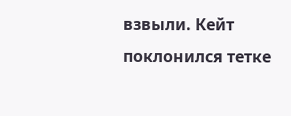взвыли. Кейт поклонился тетке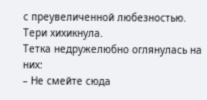с преувеличенной любезностью. Тери хихикнула.
Тетка недружелюбно оглянулась на них:
– Не смейте сюда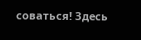соваться! Здесь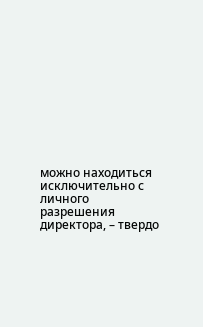можно находиться исключительно с личного разрешения директора, – твердо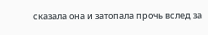сказала она и затопала прочь вслед за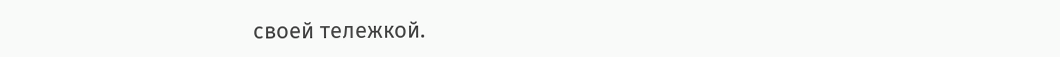своей тележкой.